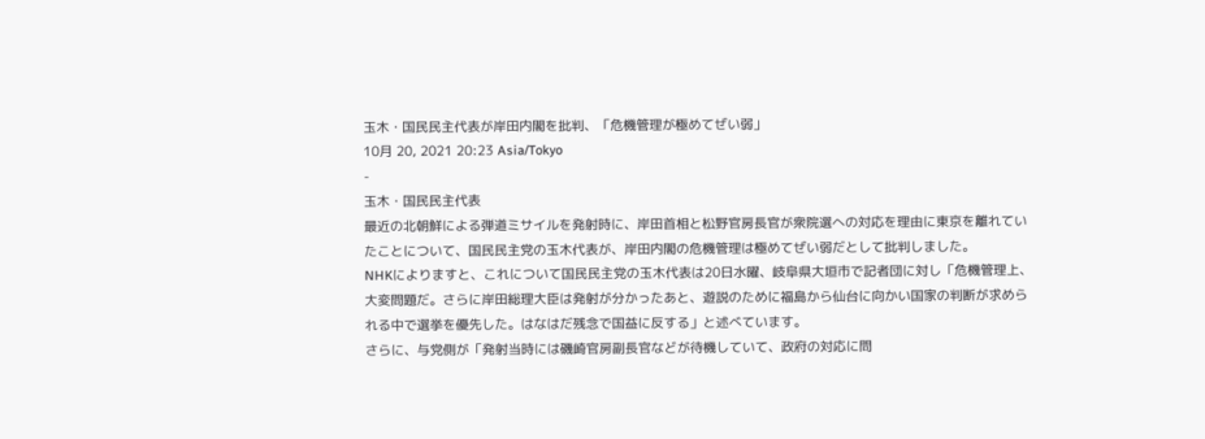玉木・国民民主代表が岸田内閣を批判、「危機管理が極めてぜい弱」
10月 20, 2021 20:23 Asia/Tokyo
-
玉木・国民民主代表
最近の北朝鮮による弾道ミサイルを発射時に、岸田首相と松野官房長官が衆院選への対応を理由に東京を離れていたことについて、国民民主党の玉木代表が、岸田内閣の危機管理は極めてぜい弱だとして批判しました。
NHKによりますと、これについて国民民主党の玉木代表は20日水曜、岐阜県大垣市で記者団に対し「危機管理上、大変問題だ。さらに岸田総理大臣は発射が分かったあと、遊説のために福島から仙台に向かい国家の判断が求められる中で選挙を優先した。はなはだ残念で国益に反する」と述べています。
さらに、与党側が「発射当時には磯崎官房副長官などが待機していて、政府の対応に問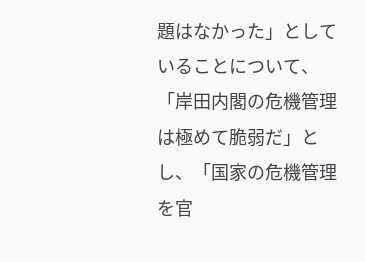題はなかった」としていることについて、「岸田内閣の危機管理は極めて脆弱だ」とし、「国家の危機管理を官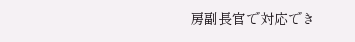房副長官で対応でき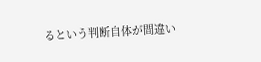るという判断自体が間違い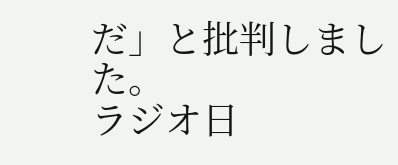だ」と批判しました。
ラジオ日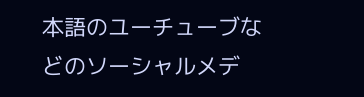本語のユーチューブなどのソーシャルメデ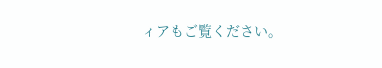ィアもご覧ください。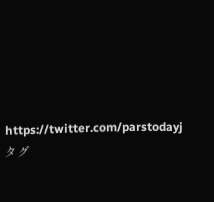https://twitter.com/parstodayj
タグ